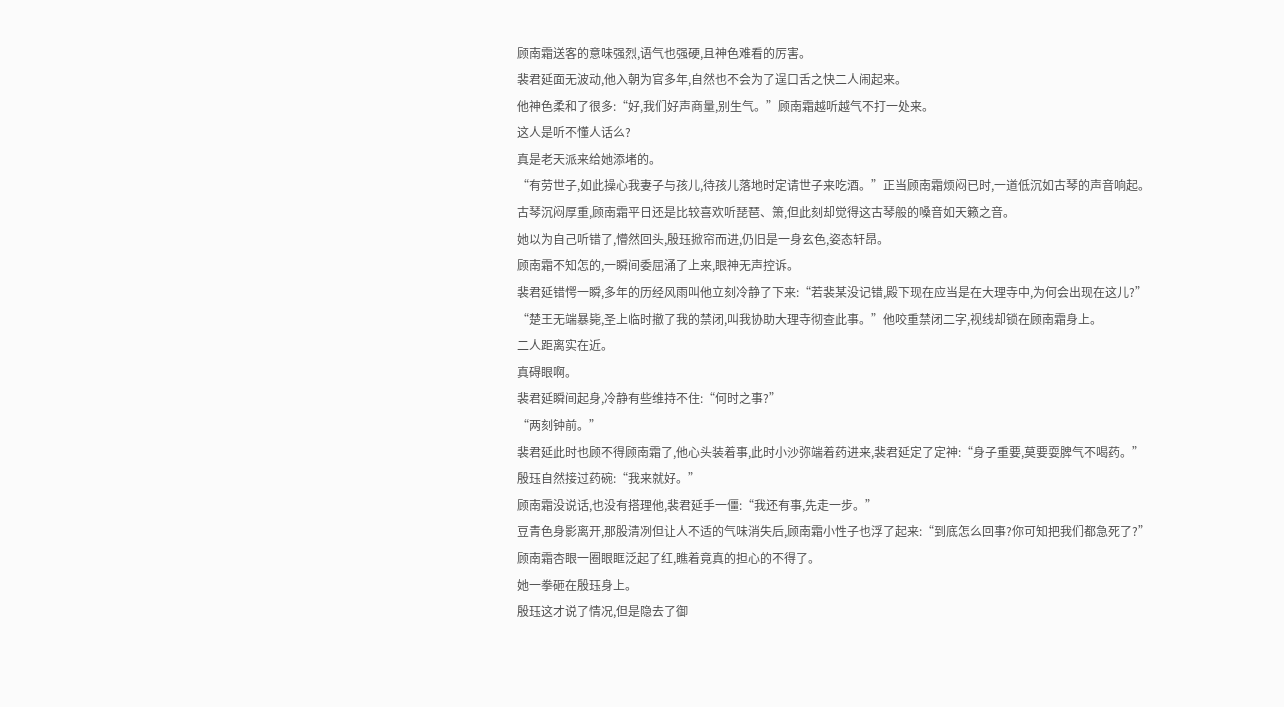顾南霜送客的意味强烈,语气也强硬,且神色难看的厉害。
裴君延面无波动,他入朝为官多年,自然也不会为了逞口舌之快二人闹起来。
他神色柔和了很多:“好,我们好声商量,别生气。”顾南霜越听越气不打一处来。
这人是听不懂人话么?
真是老天派来给她添堵的。
“有劳世子,如此操心我妻子与孩儿,待孩儿落地时定请世子来吃酒。”正当顾南霜烦闷已时,一道低沉如古琴的声音响起。
古琴沉闷厚重,顾南霜平日还是比较喜欢听琵琶、箫,但此刻却觉得这古琴般的嗓音如天籁之音。
她以为自己听错了,懵然回头,殷珏掀帘而进,仍旧是一身玄色,姿态轩昂。
顾南霜不知怎的,一瞬间委屈涌了上来,眼神无声控诉。
裴君延错愕一瞬,多年的历经风雨叫他立刻冷静了下来:“若裴某没记错,殿下现在应当是在大理寺中,为何会出现在这儿?”
“楚王无端暴毙,圣上临时撤了我的禁闭,叫我协助大理寺彻查此事。”他咬重禁闭二字,视线却锁在顾南霜身上。
二人距离实在近。
真碍眼啊。
裴君延瞬间起身,冷静有些维持不住:“何时之事?”
“两刻钟前。”
裴君延此时也顾不得顾南霜了,他心头装着事,此时小沙弥端着药进来,裴君延定了定神:“身子重要,莫要耍脾气不喝药。”
殷珏自然接过药碗:“我来就好。”
顾南霜没说话,也没有搭理他,裴君延手一僵:“我还有事,先走一步。”
豆青色身影离开,那股清冽但让人不适的气味消失后,顾南霜小性子也浮了起来:“到底怎么回事?你可知把我们都急死了?”
顾南霜杏眼一圈眼眶泛起了红,瞧着竟真的担心的不得了。
她一拳砸在殷珏身上。
殷珏这才说了情况,但是隐去了御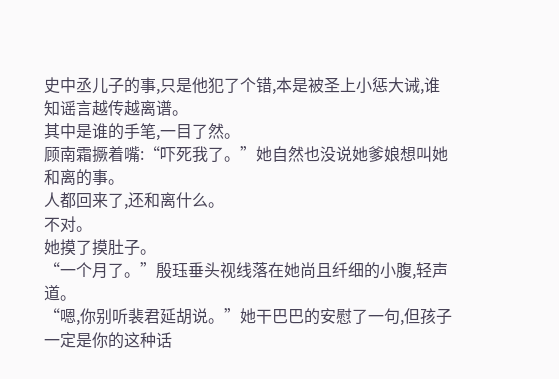史中丞儿子的事,只是他犯了个错,本是被圣上小惩大诫,谁知谣言越传越离谱。
其中是谁的手笔,一目了然。
顾南霜撅着嘴:“吓死我了。”她自然也没说她爹娘想叫她和离的事。
人都回来了,还和离什么。
不对。
她摸了摸肚子。
“一个月了。”殷珏垂头视线落在她尚且纤细的小腹,轻声道。
“嗯,你别听裴君延胡说。”她干巴巴的安慰了一句,但孩子一定是你的这种话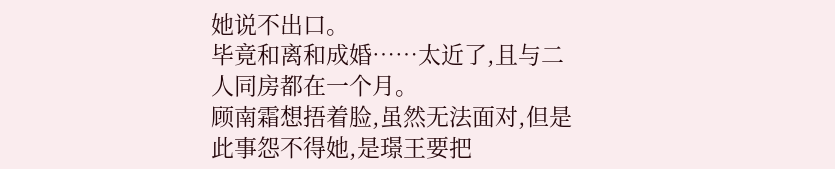她说不出口。
毕竟和离和成婚……太近了,且与二人同房都在一个月。
顾南霜想捂着脸,虽然无法面对,但是此事怨不得她,是璟王要把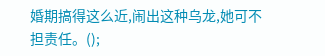婚期搞得这么近,闹出这种乌龙,她可不担责任。();